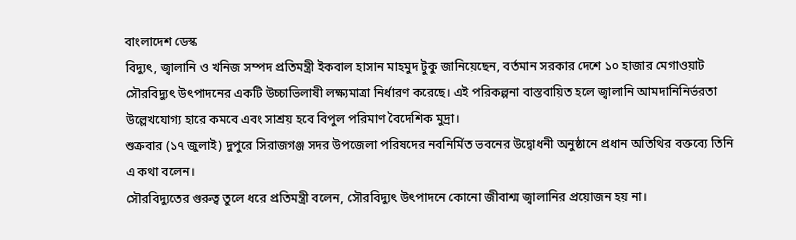বাংলাদেশ ডেস্ক
বিদ্যুৎ, জ্বালানি ও খনিজ সম্পদ প্রতিমন্ত্রী ইকবাল হাসান মাহমুদ টুকু জানিয়েছেন, বর্তমান সরকার দেশে ১০ হাজার মেগাওয়াট সৌরবিদ্যুৎ উৎপাদনের একটি উচ্চাভিলাষী লক্ষ্যমাত্রা নির্ধারণ করেছে। এই পরিকল্পনা বাস্তবায়িত হলে জ্বালানি আমদানিনির্ভরতা উল্লেখযোগ্য হারে কমবে এবং সাশ্রয় হবে বিপুল পরিমাণ বৈদেশিক মুদ্রা।
শুক্রবার (১৭ জুলাই) দুপুরে সিরাজগঞ্জ সদর উপজেলা পরিষদের নবনির্মিত ভবনের উদ্বোধনী অনুষ্ঠানে প্রধান অতিথির বক্তব্যে তিনি এ কথা বলেন।
সৌরবিদ্যুতের গুরুত্ব তুলে ধরে প্রতিমন্ত্রী বলেন, সৌরবিদ্যুৎ উৎপাদনে কোনো জীবাশ্ম জ্বালানির প্রয়োজন হয় না।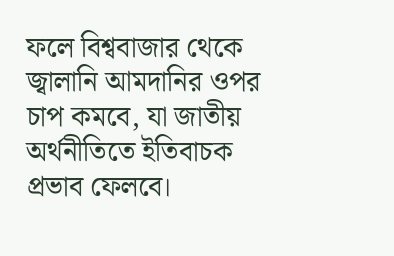ফলে বিশ্ববাজার থেকে জ্বালানি আমদানির ওপর চাপ কমবে, যা জাতীয় অর্থনীতিতে ইতিবাচক প্রভাব ফেলবে।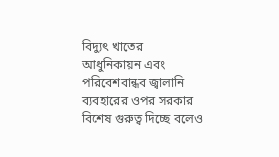বিদ্যুৎ খাতের আধুনিকায়ন এবং পরিবেশবান্ধব জ্বালানি ব্যবহারের ওপর সরকার বিশেষ গুরুত্ব দিচ্ছে বলেও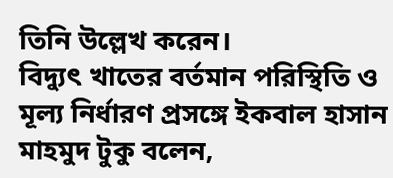তিনি উল্লেখ করেন।
বিদ্যুৎ খাতের বর্তমান পরিস্থিতি ও মূল্য নির্ধারণ প্রসঙ্গে ইকবাল হাসান মাহমুদ টুকু বলেন,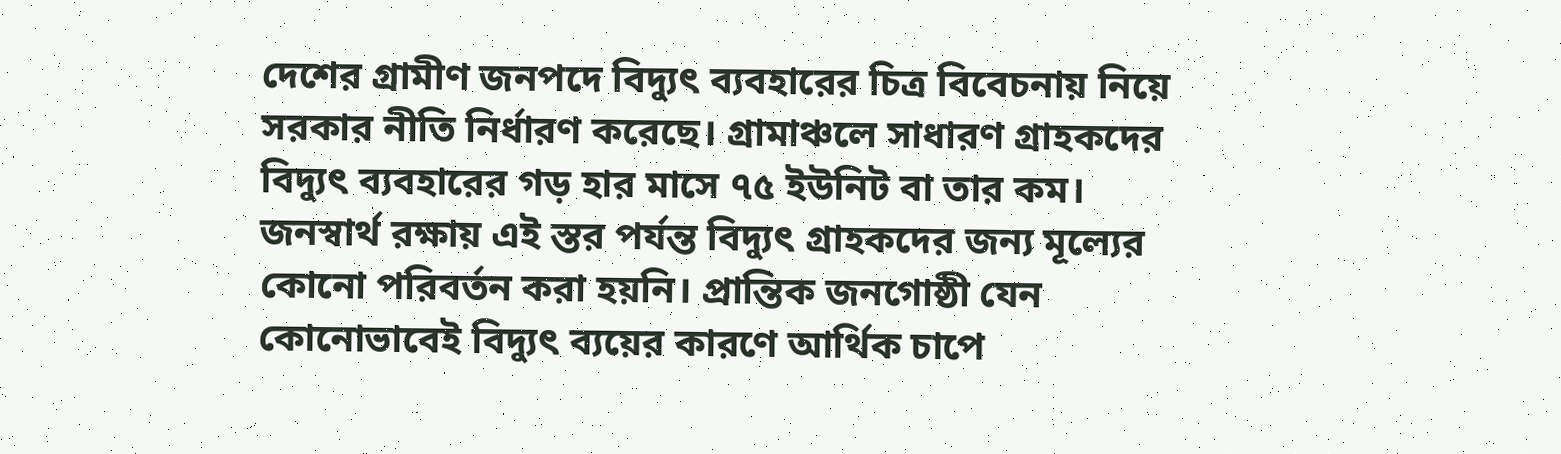দেশের গ্রামীণ জনপদে বিদ্যুৎ ব্যবহারের চিত্র বিবেচনায় নিয়ে সরকার নীতি নির্ধারণ করেছে। গ্রামাঞ্চলে সাধারণ গ্রাহকদের বিদ্যুৎ ব্যবহারের গড় হার মাসে ৭৫ ইউনিট বা তার কম। জনস্বার্থ রক্ষায় এই স্তর পর্যন্ত বিদ্যুৎ গ্রাহকদের জন্য মূল্যের কোনো পরিবর্তন করা হয়নি। প্রান্তিক জনগোষ্ঠী যেন কোনোভাবেই বিদ্যুৎ ব্যয়ের কারণে আর্থিক চাপে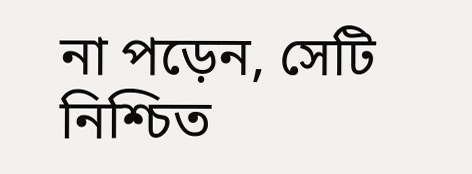না পড়েন, সেটি নিশ্চিত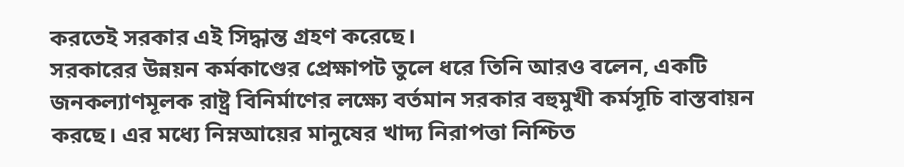করতেই সরকার এই সিদ্ধান্ত গ্রহণ করেছে।
সরকারের উন্নয়ন কর্মকাণ্ডের প্রেক্ষাপট তুলে ধরে তিনি আরও বলেন, একটি জনকল্যাণমূলক রাষ্ট্র বিনির্মাণের লক্ষ্যে বর্তমান সরকার বহুমুখী কর্মসূচি বাস্তবায়ন করছে। এর মধ্যে নিম্নআয়ের মানুষের খাদ্য নিরাপত্তা নিশ্চিত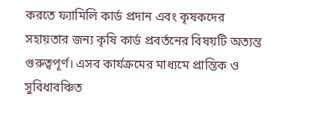করতে ফ্যামিলি কার্ড প্রদান এবং কৃষকদের সহায়তার জন্য কৃষি কার্ড প্রবর্তনের বিষয়টি অত্যন্ত গুরুত্বপূর্ণ। এসব কার্যক্রমের মাধ্যমে প্রান্তিক ও সুবিধাবঞ্চিত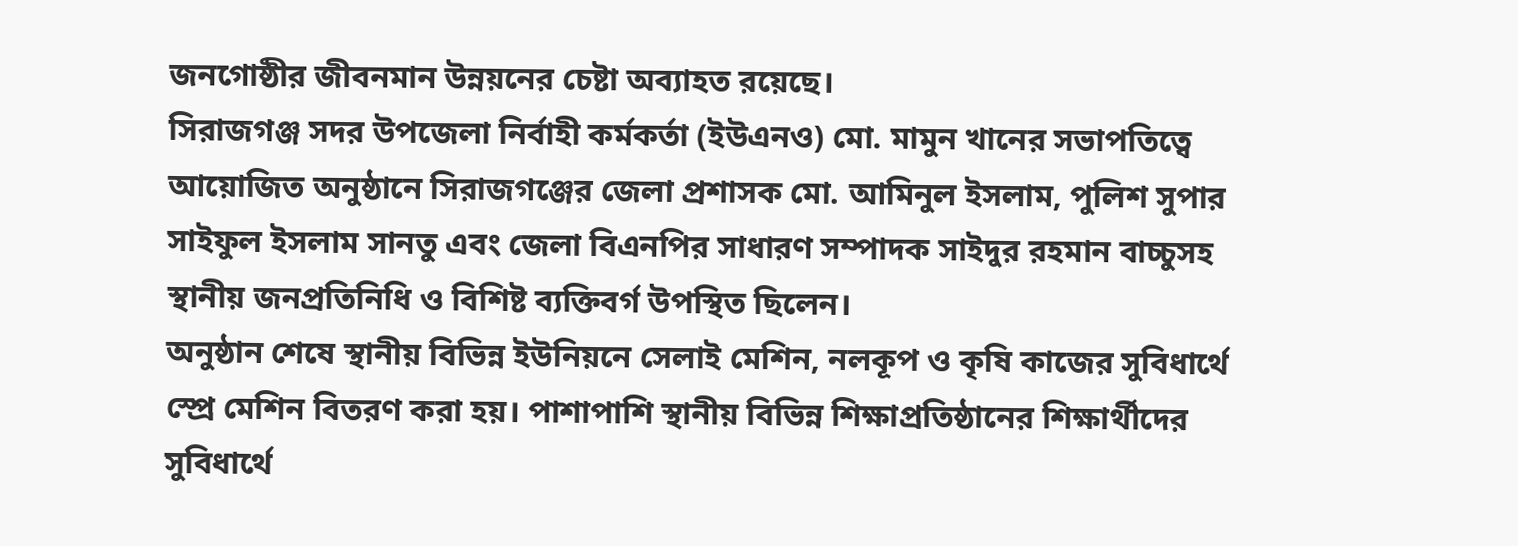জনগোষ্ঠীর জীবনমান উন্নয়নের চেষ্টা অব্যাহত রয়েছে।
সিরাজগঞ্জ সদর উপজেলা নির্বাহী কর্মকর্তা (ইউএনও) মো. মামুন খানের সভাপতিত্বে আয়োজিত অনুষ্ঠানে সিরাজগঞ্জের জেলা প্রশাসক মো. আমিনুল ইসলাম, পুলিশ সুপার সাইফুল ইসলাম সানতু এবং জেলা বিএনপির সাধারণ সম্পাদক সাইদুর রহমান বাচ্চুসহ স্থানীয় জনপ্রতিনিধি ও বিশিষ্ট ব্যক্তিবর্গ উপস্থিত ছিলেন।
অনুষ্ঠান শেষে স্থানীয় বিভিন্ন ইউনিয়নে সেলাই মেশিন, নলকূপ ও কৃষি কাজের সুবিধার্থে স্প্রে মেশিন বিতরণ করা হয়। পাশাপাশি স্থানীয় বিভিন্ন শিক্ষাপ্রতিষ্ঠানের শিক্ষার্থীদের সুবিধার্থে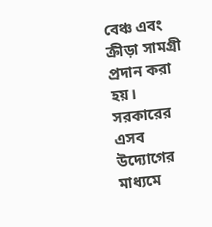বেঞ্চ এবং ক্রীড়া সামগ্রী প্রদান করা হয়। সরকারের এসব উদ্যোগের মাধ্যমে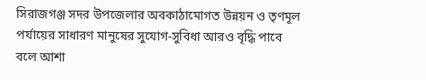সিরাজগঞ্জ সদর উপজেলার অবকাঠামোগত উন্নয়ন ও তৃণমূল পর্যায়ের সাধারণ মানুষের সুযোগ-সুবিধা আরও বৃদ্ধি পাবে বলে আশা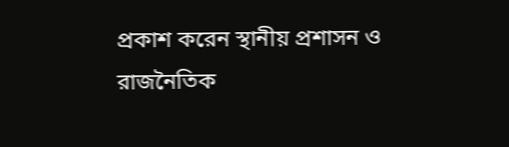প্রকাশ করেন স্থানীয় প্রশাসন ও রাজনৈতিক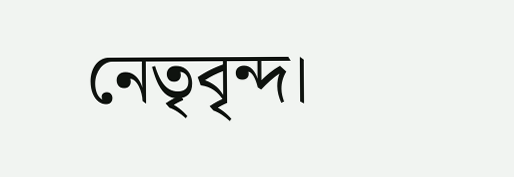নেতৃবৃন্দ।